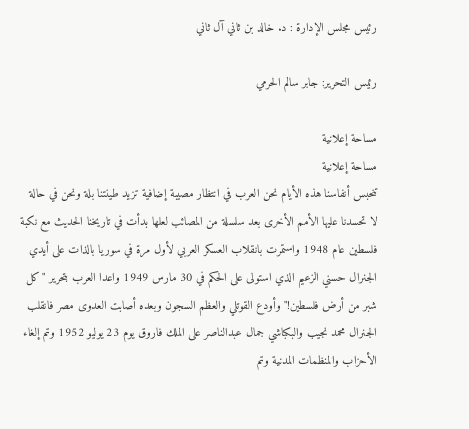رئيس مجلس الإدارة : د. خالد بن ثاني آل ثاني

رئيس التحرير: جابر سالم الحرمي

مساحة إعلانية
مساحة إعلانية
تنحبس أنفاسنا هذه الأيام نحن العرب في انتظار مصيبة إضافية تزيد طينتنا بلة ونحن في حالة لا تحسدنا عليها الأمم الأخرى بعد سلسلة من المصائب لعلها بدأت في تاريخنا الحديث مع نكبة فلسطين عام 1948 واستمرت بانقلاب العسكر العربي لأول مرة في سوريا بالذات على أيدي الجنرال حسني الزعيم الذي استولى على الحكم في 30 مارس 1949 واعدا العرب بتحرير "كل شبر من أرض فلسطين!" وأودع القوتلي والعظم السجون وبعده أصابت العدوى مصر فانقلب الجنرال محمد نجيب والبكباشي جمال عبدالناصر على الملك فاروق يوم 23 يوليو 1952 وتم إلغاء الأحزاب والمنظمات المدنية وتم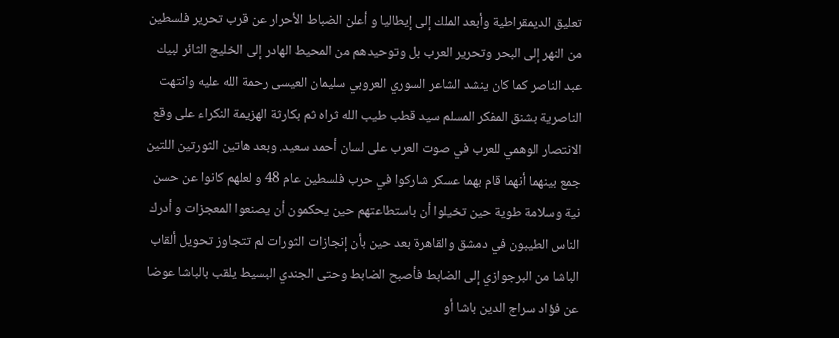تعليق الديمقراطية وأبعد الملك إلى إيطاليا و أعلن الضباط الأحرار عن قرب تحرير فلسطين من النهر إلى البحر وتحرير العرب بل وتوحيدهم من المحيط الهادر إلى الخليج الثائر لبيك عبد الناصر كما كان ينشد الشاعر السوري العروبي سليمان العيسى رحمة الله عليه وانتهت الناصرية بشنق المفكر المسلم سيد قطب طيب الله ثراه ثم بكارثة الهزيمة النكراء على وقع الانتصار الوهمي للعرب في صوت العرب على لسان أحمد سعيد. وبعد هاتين الثورتين اللتين جمع بينهما أنهما قام بهما عسكر شاركوا في حرب فلسطين عام 48 و لعلهم كانوا عن حسن نية وسلامة طوية حين تخيلوا أن باستطاعتهم حين يحكمون أن يصنعوا المعجزات و أدرك الناس الطيبون في دمشق والقاهرة بعد حين بأن إنجازات الثورات لم تتجاوز تحويل ألقاب الباشا من البرجوازي إلى الضابط فأصبح الضابط وحتى الجندي البسيط يلقب بالباشا عوضا عن فؤاد سراج الدين باشا أو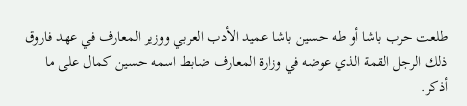طلعت حرب باشا أو طه حسين باشا عميد الأدب العربي ووزير المعارف في عهد فاروق ذلك الرجل القمة الذي عوضه في وزارة المعارف ضابط اسمه حسين كمال على ما أذكر.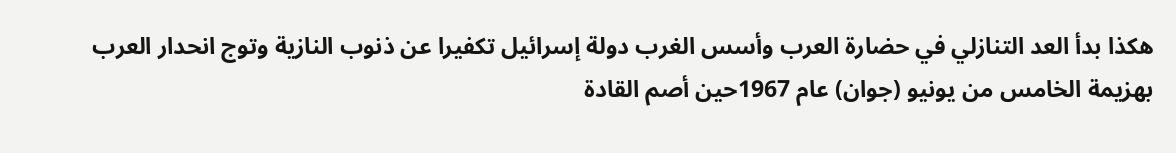هكذا بدأ العد التنازلي في حضارة العرب وأسس الغرب دولة إسرائيل تكفيرا عن ذنوب النازية وتوج انحدار العرب بهزيمة الخامس من يونيو (جوان) عام 1967حين أصم القادة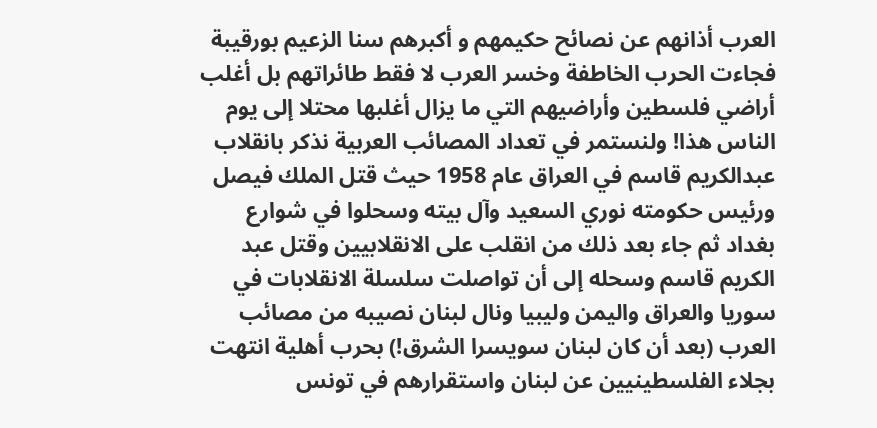العرب أذانهم عن نصائح حكيمهم و أكبرهم سنا الزعيم بورقيبة فجاءت الحرب الخاطفة وخسر العرب لا فقط طائراتهم بل أغلب أراضي فلسطين وأراضيهم التي ما يزال أغلبها محتلا إلى يوم الناس هذا! ولنستمر في تعداد المصائب العربية نذكر بانقلاب عبدالكريم قاسم في العراق عام 1958 حيث قتل الملك فيصل ورئيس حكومته نوري السعيد وآل بيته وسحلوا في شوارع بغداد ثم جاء بعد ذلك من انقلب على الانقلابيين وقتل عبد الكريم قاسم وسحله إلى أن تواصلت سلسلة الانقلابات في سوريا والعراق واليمن وليبيا ونال لبنان نصيبه من مصائب العرب (بعد أن كان لبنان سويسرا الشرق!) بحرب أهلية انتهت بجلاء الفلسطينيين عن لبنان واستقرارهم في تونس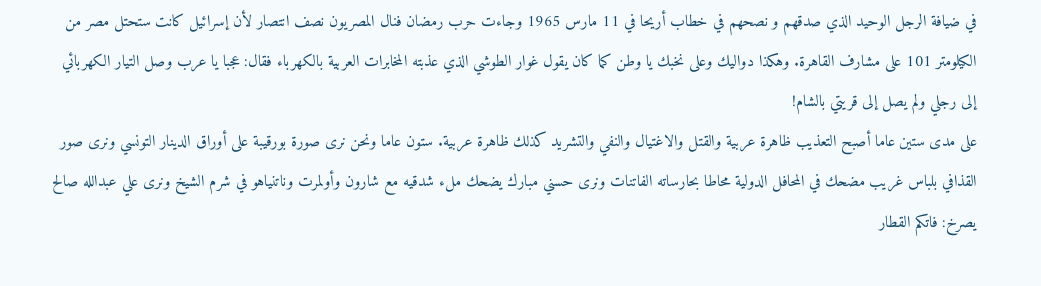في ضيافة الرجل الوحيد الذي صدقهم و نصحهم في خطاب أريحا في 11 مارس 1965 وجاءت حرب رمضان فنال المصريون نصف انتصار لأن إسرائيل كانت ستحتل مصر من الكيلومتر 101 على مشارف القاهرة. وهكذا دواليك وعلى نخبك يا وطن كما كان يقول غوار الطوشي الذي عذبته المخابرات العربية بالكهرباء فقال: عجبا يا عرب وصل التيار الكهربائي إلى رجلي ولم يصل إلى قريتي بالشام!
على مدى ستين عاما أصبح التعذيب ظاهرة عربية والقتل والاغتيال والنفي والتشريد كذلك ظاهرة عربية. ستون عاما ونحن نرى صورة بورقيبة على أوراق الدينار التونسي ونرى صور القذافي بلباس غريب مضحك في المحافل الدولية محاطا بحارساته الفاتنات ونرى حسني مبارك يضحك ملء شدقيه مع شارون وأولمرت وناتنياهو في شرم الشيخ ونرى علي عبدالله صالح يصرخ: فاتكم القطار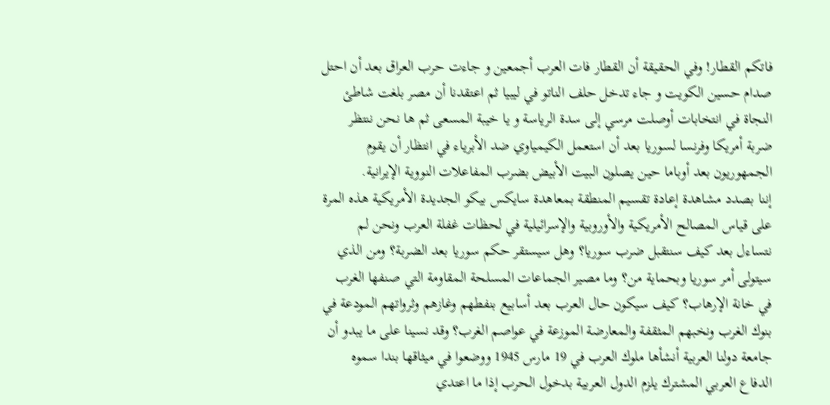فاتكم القطار! وفي الحقيقة أن القطار فات العرب أجمعين و جاءت حرب العراق بعد أن احتل صدام حسين الكويت و جاء تدخل حلف الناتو في ليبيا ثم اعتقدنا أن مصر بلغت شاطئ النجاة في انتخابات أوصلت مرسي إلى سدة الرياسة و يا خيبة المسعى ثم ها نحن ننتظر ضربة أمريكا وفرنسا لسوريا بعد أن استعمل الكيمياوي ضد الأبرياء في انتظار أن يقوم الجمهوريون بعد أوباما حين يصلون البيت الأبيض بضرب المفاعلات النووية الإيرانية.
إننا بصدد مشاهدة إعادة تقسيم المنطقة بمعاهدة سايكس بيكو الجديدة الأمريكية هذه المرة على قياس المصالح الأمريكية والأوروبية والإسرائيلية في لحظات غفلة العرب ونحن لم نتساءل بعد كيف سنتقبل ضرب سوريا؟ وهل سيستقر حكم سوريا بعد الضربة؟ ومن الذي سيتولى أمر سوريا وبحماية من؟ وما مصير الجماعات المسلحة المقاومة التي صنفها الغرب في خانة الإرهاب؟ كيف سيكون حال العرب بعد أسابيع بنفطهم وغازهم وثرواتهم المودعة في بنوك الغرب ونخبهم المثقفة والمعارضة الموزعة في عواصم الغرب؟ وقد نسينا على ما يبدو أن جامعة دولنا العربية أنشأها ملوك العرب في 19 مارس 1945 ووضعوا في ميثاقها بندا سموه الدفاع العربي المشترك يلزم الدول العربية بدخول الحرب إذا ما اعتدي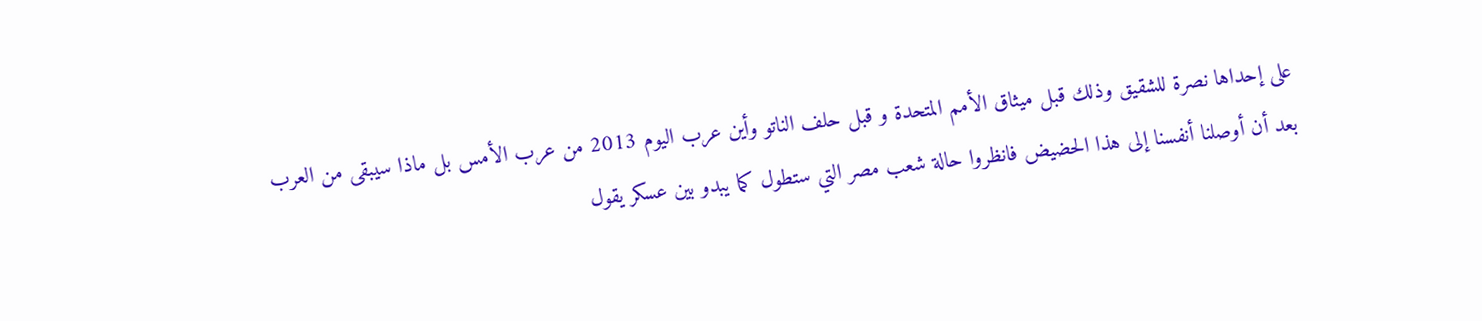على إحداها نصرة للشقيق وذلك قبل ميثاق الأمم المتحدة و قبل حلف الناتو وأين عرب اليوم 2013 من عرب الأمس بل ماذا سيبقى من العرب بعد أن أوصلنا أنفسنا إلى هذا الحضيض فانظروا حالة شعب مصر التي ستطول كما يبدو بين عسكر يقول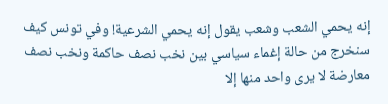إنه يحمي الشعب وشعب يقول إنه يحمي الشرعية! وفي تونس كيف سنخرج من حالة إغماء سياسي بين نخب نصف حاكمة ونخب نصف معارضة لا يرى واحد منها إلا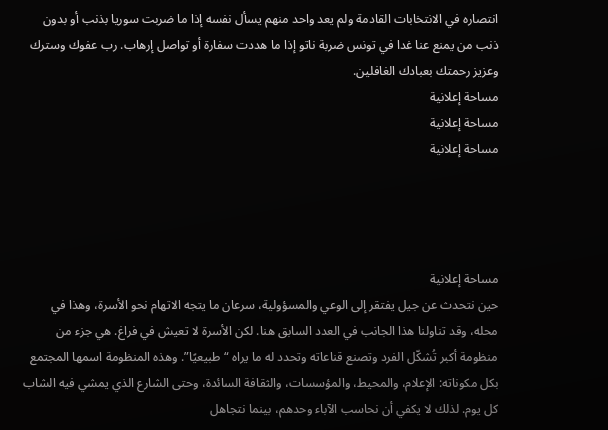انتصاره في الانتخابات القادمة ولم يعد واحد منهم يسأل نفسه إذا ما ضربت سوريا بذنب أو بدون ذنب من يمنع عنا غدا في تونس ضربة ناتو إذا ما هددت سفارة أو تواصل إرهاب. رب عفوك وسترك وعزيز رحمتك بعبادك الغافلين.
مساحة إعلانية
مساحة إعلانية
مساحة إعلانية




مساحة إعلانية
حين نتحدث عن جيل يفتقر إلى الوعي والمسؤولية، سرعان ما يتجه الاتهام نحو الأسرة، وهذا في محله، وقد تناولنا هذا الجانب في العدد السابق هنا. لكن الأسرة لا تعيش في فراغ. هي جزء من منظومة أكبر تُشكّل الفرد وتصنع قناعاته وتحدد له ما يراه “طبيعيًا”. وهذه المنظومة اسمها المجتمع بكل مكوناته: الإعلام، والمحيط، والمؤسسات، والثقافة السائدة، وحتى الشارع الذي يمشي فيه الشاب كل يوم. لذلك لا يكفي أن نحاسب الآباء وحدهم، بينما نتجاهل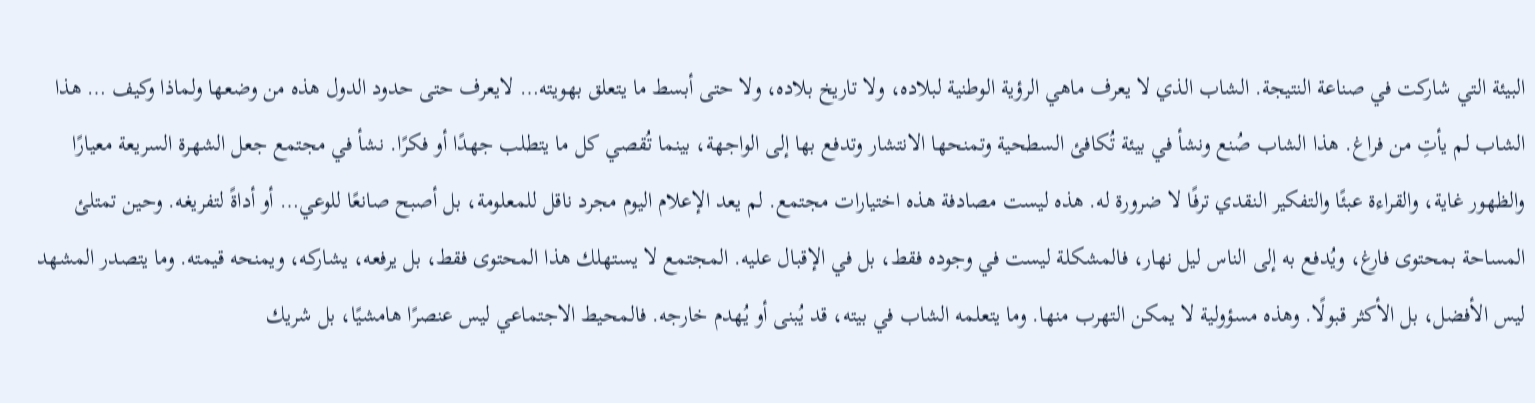البيئة التي شاركت في صناعة النتيجة. الشاب الذي لا يعرف ماهي الرؤية الوطنية لبلاده، ولا تاريخ بلاده، ولا حتى أبسط ما يتعلق بهويته… لايعرف حتى حدود الدول هذه من وضعها ولماذا وكيف … هذا الشاب لم يأتِ من فراغ. هذا الشاب صُنع ونشأ في بيئة تُكافئ السطحية وتمنحها الانتشار وتدفع بها إلى الواجهة، بينما تُقصي كل ما يتطلب جهدًا أو فكرًا. نشأ في مجتمع جعل الشهرة السريعة معيارًا والظهور غاية، والقراءة عبئًا والتفكير النقدي ترفًا لا ضرورة له. هذه ليست مصادفة هذه اختيارات مجتمع. لم يعد الإعلام اليوم مجرد ناقل للمعلومة، بل أصبح صانعًا للوعي… أو أداةً لتفريغه. وحين تمتلئ المساحة بمحتوى فارغ، ويُدفع به إلى الناس ليل نهار، فالمشكلة ليست في وجوده فقط، بل في الإقبال عليه. المجتمع لا يستهلك هذا المحتوى فقط، بل يرفعه، يشاركه، ويمنحه قيمته. وما يتصدر المشهد ليس الأفضل، بل الأكثر قبولًا. وهذه مسؤولية لا يمكن التهرب منها. وما يتعلمه الشاب في بيته، قد يُبنى أو يُهدم خارجه. فالمحيط الاجتماعي ليس عنصرًا هامشيًا، بل شريك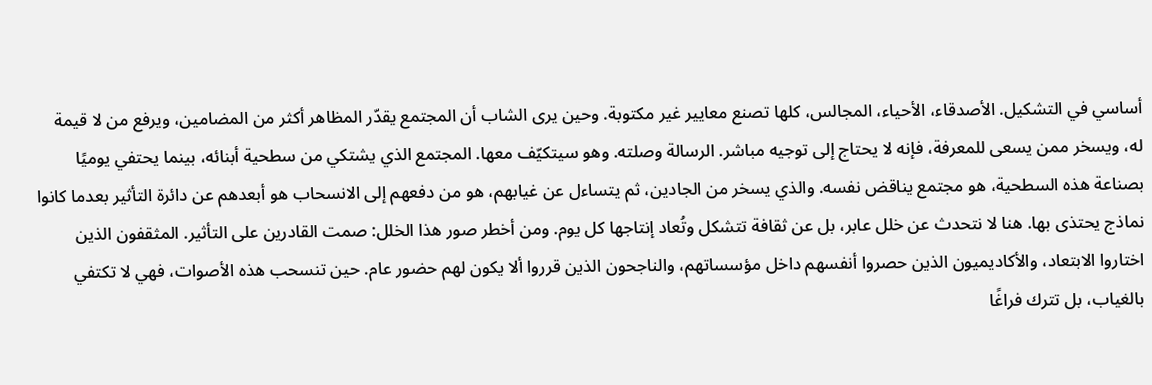أساسي في التشكيل. الأصدقاء، الأحياء، المجالس، كلها تصنع معايير غير مكتوبة. وحين يرى الشاب أن المجتمع يقدّر المظاهر أكثر من المضامين، ويرفع من لا قيمة له، ويسخر ممن يسعى للمعرفة، فإنه لا يحتاج إلى توجيه مباشر. الرسالة وصلته. وهو سيتكيّف معها. المجتمع الذي يشتكي من سطحية أبنائه، بينما يحتفي يوميًا بصناعة هذه السطحية، هو مجتمع يناقض نفسه. والذي يسخر من الجادين، ثم يتساءل عن غيابهم، هو من دفعهم إلى الانسحاب هو أبعدهم عن دائرة التأثير بعدما كانوا نماذج يحتذى بها. هنا لا نتحدث عن خلل عابر، بل عن ثقافة تتشكل وتُعاد إنتاجها كل يوم. ومن أخطر صور هذا الخلل: صمت القادرين على التأثير. المثقفون الذين اختاروا الابتعاد، والأكاديميون الذين حصروا أنفسهم داخل مؤسساتهم، والناجحون الذين قرروا ألا يكون لهم حضور عام. حين تنسحب هذه الأصوات، فهي لا تكتفي بالغياب، بل تترك فراغًا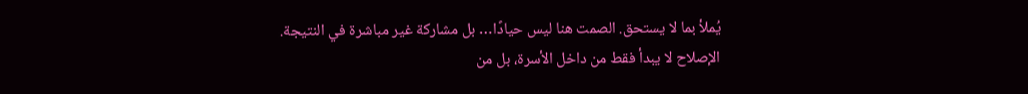يُملأ بما لا يستحق. الصمت هنا ليس حيادًا… بل مشاركة غير مباشرة في النتيجة. الإصلاح لا يبدأ فقط من داخل الأسرة، بل من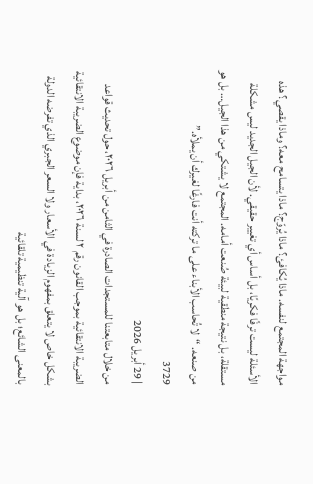مواجهة المجتمع لنفسه. ماذا يُكافئ؟ ماذا يُروّج؟ ماذا يتسامح معه؟ وماذا يقصي؟ هذه الأسئلة ليست ترفًا فكريًا، بل أساس أي تغيير حقيقي. لأن الجيل الجديد ليس مشكلة مستقلة، بل نتيجة منطقية لبيئة صُنعت أمامه. المجتمع لا يشتكي من هذا الجيل… بل هو من صنعه. “لا تُحاسب الأبناء على ما تركته أنت فارغًا لغيرك أن يملأه.”
3729
| 29 أبريل 2026
من خلال متابعتنا للمستجدات الصادرة في الثامن من أبريل ٢٠٢٦، حول تحديث قواعد الضريبة الانتقائية بموجب القانون رقم ٢ لسنة ٢٠٢٦، بداية فإن موضوع الضريبة الانتقائية بشكل خاص لا يتعلق بمفهوم الزيادة في الأسعار ولا السعر الجبري الذي تفرضه الدولة بالمعنى الشائع؛ بل هو آلية تنظيمية تلقائية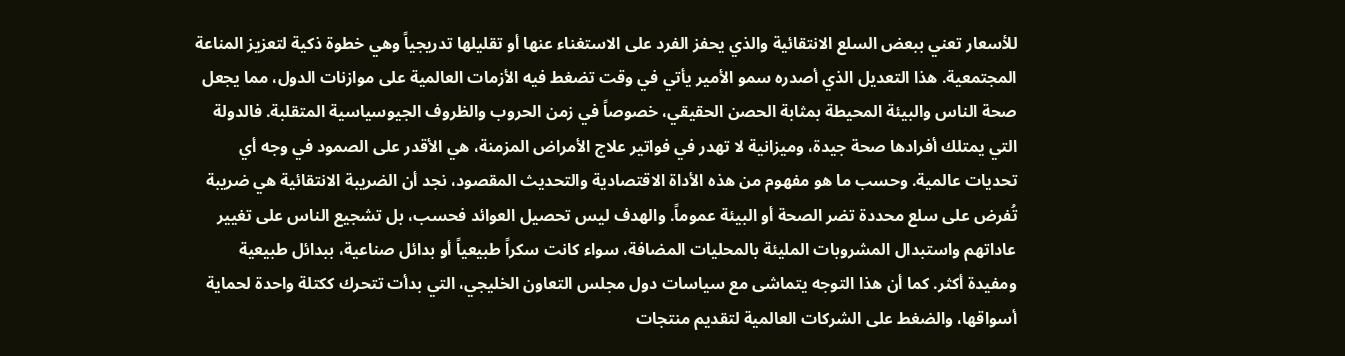للأسعار تعني ببعض السلع الانتقائية والذي يحفز الفرد على الاستغناء عنها أو تقليلها تدريجياً وهي خطوة ذكية لتعزيز المناعة المجتمعية. هذا التعديل الذي أصدره سمو الأمير يأتي في وقت تضغط فيه الأزمات العالمية على موازنات الدول، مما يجعل صحة الناس والبيئة المحيطة بمثابة الحصن الحقيقي، خصوصاً في زمن الحروب والظروف الجيوسياسية المتقلبة. فالدولة التي يمتلك أفرادها صحة جيدة، وميزانية لا تهدر في فواتير علاج الأمراض المزمنة، هي الأقدر على الصمود في وجه أي تحديات عالمية. وحسب ما هو مفهوم من هذه الأداة الاقتصادية والتحديث المقصود، نجد أن الضريبة الانتقائية هي ضريبة تُفرض على سلع محددة تضر الصحة أو البيئة عموماً. والهدف ليس تحصيل العوائد فحسب، بل تشجيع الناس على تغيير عاداتهم واستبدال المشروبات المليئة بالمحليات المضافة، سواء كانت سكراً طبيعياً أو بدائل صناعية، ببدائل طبيعية ومفيدة أكثر. كما أن هذا التوجه يتماشى مع سياسات دول مجلس التعاون الخليجي، التي بدأت تتحرك ككتلة واحدة لحماية أسواقها، والضغط على الشركات العالمية لتقديم منتجات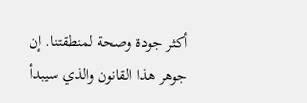أكثر جودة وصحة لمنطقتنا. إن جوهر هذا القانون والذي سيبدأ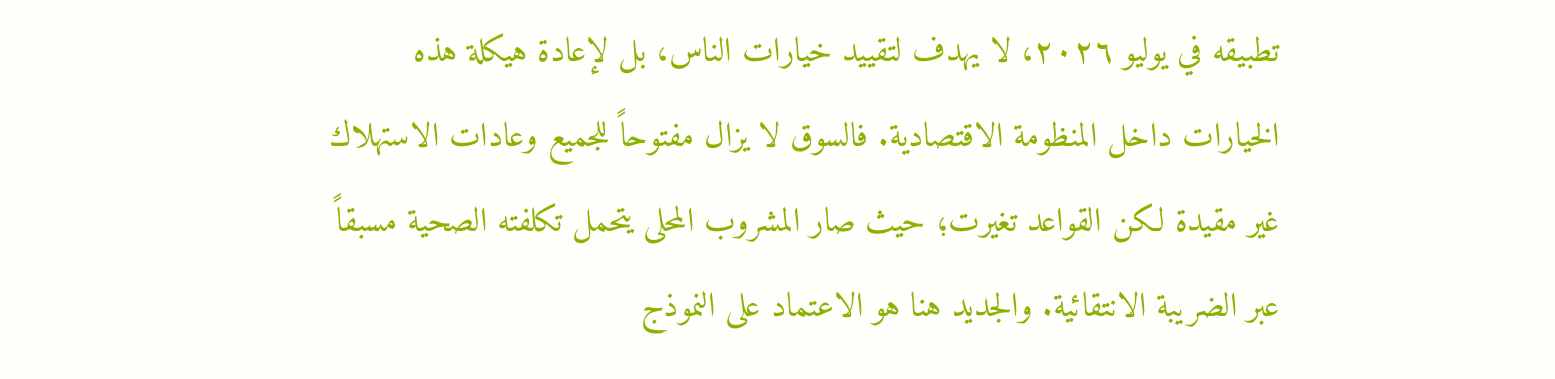تطبيقه في يوليو ٢٠٢٦، لا يهدف لتقييد خيارات الناس، بل لإعادة هيكلة هذه الخيارات داخل المنظومة الاقتصادية. فالسوق لا يزال مفتوحاً للجميع وعادات الاستهلاك غير مقيدة لكن القواعد تغيرت؛ حيث صار المشروب المحلى يتحمل تكلفته الصحية مسبقاً عبر الضريبة الانتقائية. والجديد هنا هو الاعتماد على النموذج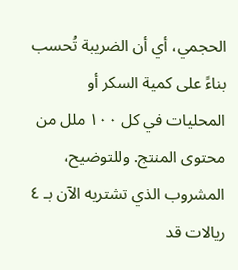الحجمي، أي أن الضريبة تُحسب بناءً على كمية السكر أو المحليات في كل ١٠٠ ملل من محتوى المنتج. وللتوضيح، المشروب الذي تشتريه الآن بـ ٤ ريالات قد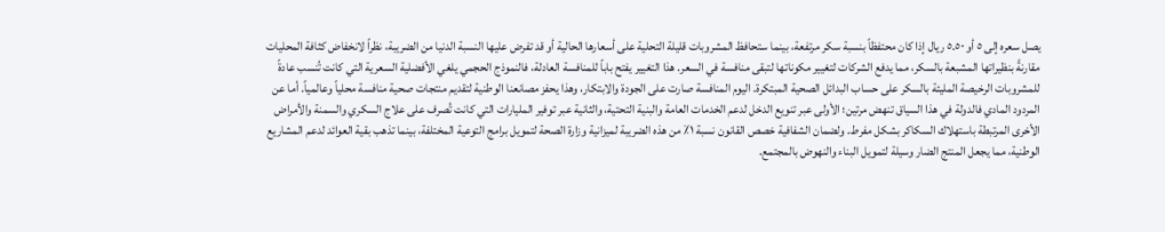يصل سعره إلى ٥ أو ٥.٥٠ ريال إذا كان محتفظاً بنسبة سكر مرتفعة، بينما ستحافظ المشروبات قليلة التحلية على أسعارها الحالية أو قد تفرض عليها النسبة الدنيا من الضريبة، نظراً لانخفاض كثافة المحليات مقارنةً بنظيراتها المشبعة بالسكر، مما يدفع الشركات لتغيير مكوناتها لتبقى منافسة في السعر. هذا التغيير يفتح باباً للمنافسة العادلة، فالنموذج الحجمي يلغي الأفضلية السعرية التي كانت تُنسب عادةً للمشروبات الرخيصة المليئة بالسكر على حساب البدائل الصحية المبتكرة. اليوم المنافسة صارت على الجودة والابتكار، وهذا يحفز مصانعنا الوطنية لتقديم منتجات صحية منافسة محلياً وعالمياً. أما عن المردود المادي فالدولة في هذا السياق تنهض مرتين؛ الأولى عبر تنويع الدخل لدعم الخدمات العامة والبنية التحتية، والثانية عبر توفير المليارات التي كانت تُصرف على علاج السكري والسمنة والأمراض الأخرى المرتبطة باستهلاك السكاكر بشكل مفرط. ولضمان الشفافية خصص القانون نسبة ١٪ من هذه الضريبة لميزانية وزارة الصحة لتمويل برامج التوعية المختلفة، بينما تذهب بقية العوائد لدعم المشاريع الوطنية، مما يجعل المنتج الضار وسيلة لتمويل البناء والنهوض بالمجتمع.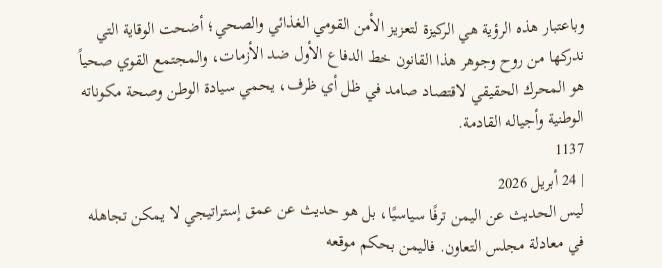وباعتبار هذه الرؤية هي الركيزة لتعزيز الأمن القومي الغذائي والصحي؛ أضحت الوقاية التي ندركها من روح وجوهر هذا القانون خط الدفاع الأول ضد الأزمات، والمجتمع القوي صحياً هو المحرك الحقيقي لاقتصاد صامد في ظل أي ظرف، يحمي سيادة الوطن وصحة مكوناته الوطنية وأجياله القادمة.
1137
| 24 أبريل 2026
ليس الحديث عن اليمن ترفًا سياسيًا، بل هو حديث عن عمق إستراتيجي لا يمكن تجاهله في معادلة مجلس التعاون. فاليمن بحكم موقعه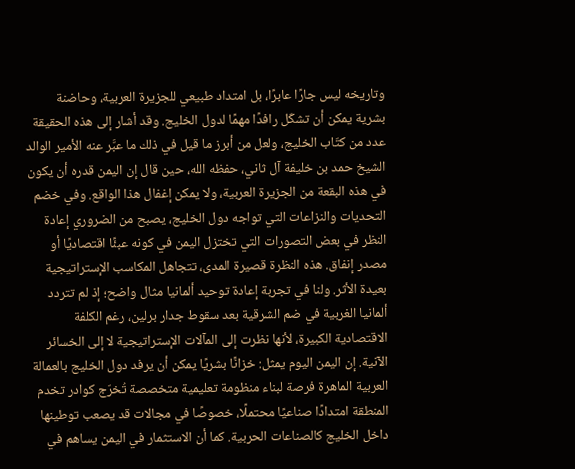وتاريخه ليس جارًا عابرًا، بل امتداد طبيعي للجزيرة العربية، وحاضنة بشرية يمكن أن تشكّل رافدًا مهمًا لدول الخليج. وقد أشار إلى هذه الحقيقة عدد من كتّاب الخليج، ولعل من أبرز ما قيل في ذلك ما عبَّر عنه الأمير الوالد الشيخ حمد بن خليفة آل ثاني، حفظه الله، حين قال إن اليمن قدره أن يكون في هذه البقعة من الجزيرة العربية، ولا يمكن إغفال هذا الواقع. وفي خضم التحديات والنزاعات التي تواجه دول الخليج، يصبح من الضروري إعادة النظر في بعض التصورات التي تختزل اليمن في كونه عبئًا اقتصاديًا أو مصدر إنفاق. هذه النظرة قصيرة المدى، تتجاهل المكاسب الإستراتيجية بعيدة الأثر. ولنا في تجربة إعادة توحيد ألمانيا مثال واضح؛ إذ لم تتردد ألمانيا الغربية في ضم الشرقية بعد سقوط جدار برلين، رغم الكلفة الاقتصادية الكبيرة، لأنها نظرت إلى المآلات الإستراتيجية لا إلى الخسائر الآنية. إن اليمن اليوم يمثل: خزانًا بشريًا يمكن أن يرفد دول الخليج بالعمالة العربية الماهرة فرصة لبناء منظومة تعليمية متخصصة تُخرّج كوادر تخدم المنطقة امتدادًا صناعيًا محتملًا، خصوصًا في مجالات قد يصعب توطينها داخل الخليج كالصناعات الحربية. كما أن الاستثمار في اليمن يساهم في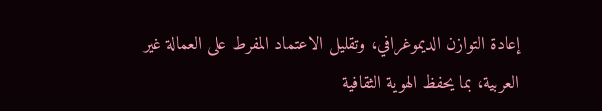إعادة التوازن الديموغرافي، وتقليل الاعتماد المفرط على العمالة غير العربية، بما يحفظ الهوية الثقافية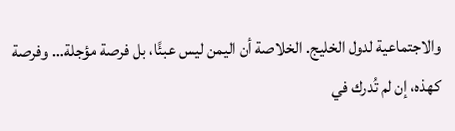والاجتماعية لدول الخليج. الخلاصة أن اليمن ليس عبئًا، بل فرصة مؤجلة… وفرصة كهذه، إن لم تُدرك في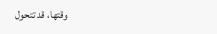وقتها، قد تتحول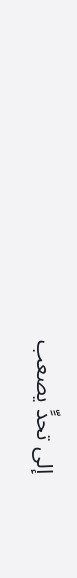إلى تحدٍّ يصعب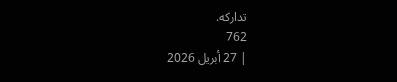تداركه.
762
| 27 أبريل 2026